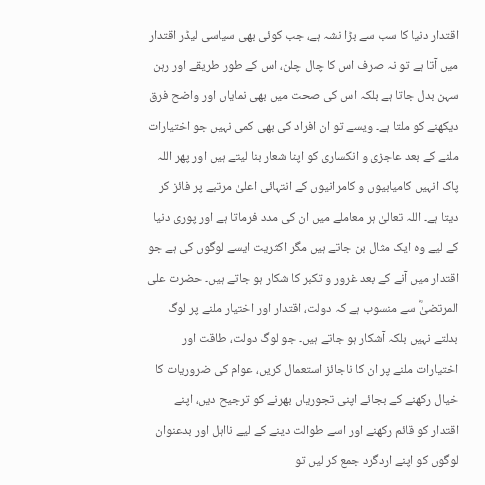اقتدار دنیا کا سب سے بڑا نشہ ہے، جب کوئی بھی سیاسی لیڈر اقتدار میں آتا ہے تو نہ صرف اس کا چال چلن، اس کے طور طریقے اور رہن سہن بدل جاتا ہے بلکہ اس کی صحت میں بھی نمایاں اور واضح فرق دیکھنے کو ملتا ہے۔ ویسے تو ان افراد کی بھی کمی نہیں جو اختیارات ملنے کے بعد عاجزی و انکساری کو اپنا شعار بنا لیتے ہیں اور پھر اللہ پاک انہیں کامیابیوں و کامرانیوں کے انتہائی اعلیٰ مرتبے پر فائز کر دیتا ہے۔ اللہ تعالیٰ ہر معاملے میں ان کی مدد فرماتا ہے اور پوری دنیا کے لیے وہ ایک مثال بن جاتے ہیں مگر اکثریت ایسے لوگوں کی ہے جو اقتدار میں آنے کے بعد غرور و تکبر کا شکار ہو جاتے ہیں۔ حضرت علی المرتضیٰؓ سے منسوب ہے کہ دولت، اقتدار اور اختیار ملنے پر لوگ بدلتے نہیں بلکہ آشکار ہو جاتے ہیں۔ جو لوگ دولت، طاقت اور اختیارات ملنے پر ان کا ناجائز استعمال کریں، عوام کی ضروریات کا خیال رکھنے کے بجائے اپنی تجوریاں بھرنے کو ترجیح دیں، اپنے اقتدار کو قائم رکھنے اور اسے طوالت دینے کے لیے نااہل اور بدعنوان لوگوں کو اپنے اردگرد جمع کر لیں تو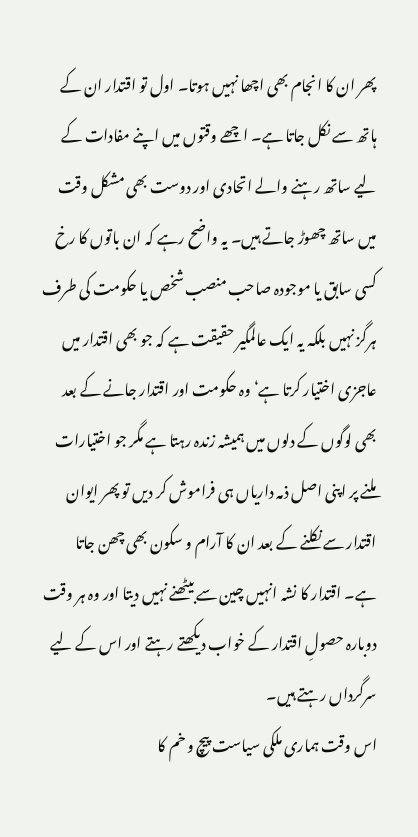پھر ان کا انجام بھی اچھا نہیں ہوتا۔ اول تو اقتدار ان کے ہاتھ سے نکل جاتا ہے۔ اچھے وقتوں میں اپنے مفادات کے لیے ساتھ رہنے والے اتحادی اور دوست بھی مشکل وقت میں ساتھ چھوڑ جاتے ہیں۔ یہ واضح رہے کہ ان باتوں کا رخ کسی سابق یا موجودہ صاحب منصب شخص یا حکومت کی طرف ہرگز نہیں بلکہ یہ ایک عالمگیر حقیقت ہے کہ جو بھی اقتدار میں عاجزی اختیار کرتا ہے‘ وہ حکومت اور اقتدار جانے کے بعد بھی لوگوں کے دلوں میں ہمیشہ زندہ رہتا ہے مگر جو اختیارات ملنے پر اپنی اصل ذمہ داریاں ہی فراموش کر دیں تو پھر ایوان اقتدار سے نکلنے کے بعد ان کا آرام و سکون بھی چھن جاتا ہے۔ اقتدار کا نشہ انہیں چین سے بیٹھنے نہیں دیتا اور وہ ہر وقت دوبارہ حصولِ اقتدار کے خواب دیکھتے رہتے اور اس کے لیے سرگرداں رہتے ہیں۔
اس وقت ہماری ملکی سیاست پیچ و خم کا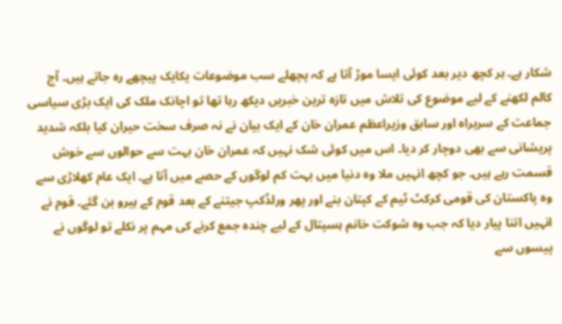شکار ہے۔ ہر کچھ دیر بعد کوئی ایسا موڑ آتا ہے کہ پچھلے سب موضوعات یکایک پیچھے رہ جاتے ہیں۔ آج کالم لکھنے کے لیے موضوع کی تلاش میں تازہ ترین خبریں دیکھ رہا تھا تو اچانک ملک کی ایک بڑی سیاسی جماعت کے سربراہ اور سابق وزیراعظم عمران خان کے ایک بیان نے نہ صرف سخت حیران کیا بلکہ شدید پریشانی سے بھی دوچار کر دیا۔ اس میں کوئی شک نہیں کہ عمران خان بہت سے حوالوں سے خوش قسمت رہے ہیں۔ جو کچھ انہیں ملا وہ دنیا میں بہت کم لوگوں کے حصے میں آتا ہے۔ ایک عام کھلاڑی سے وہ پاکستان کی قومی کرکٹ ٹیم کے کپتان بنے اور پھر ورلڈکپ جیتنے کے بعد قوم کے ہیرو بن گئے۔ قوم نے انہیں اتنا پیار دیا کہ جب وہ شوکت خانم ہسپتال کے لیے چندہ جمع کرنے کی مہم پر نکلے تو لوگوں نے پیسوں سے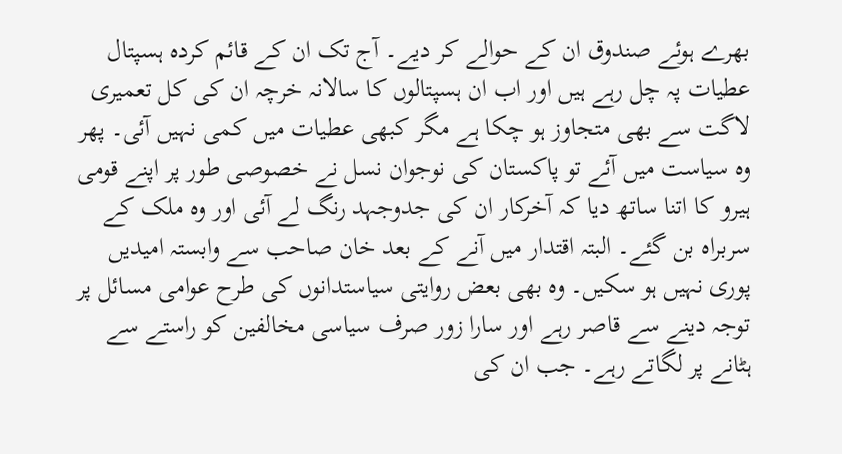بھرے ہوئے صندوق ان کے حوالے کر دیے۔ آج تک ان کے قائم کردہ ہسپتال عطیات پہ چل رہے ہیں اور اب ان ہسپتالوں کا سالانہ خرچہ ان کی کل تعمیری لاگت سے بھی متجاوز ہو چکا ہے مگر کبھی عطیات میں کمی نہیں آئی۔ پھر وہ سیاست میں آئے تو پاکستان کی نوجوان نسل نے خصوصی طور پر اپنے قومی ہیرو کا اتنا ساتھ دیا کہ آخرکار ان کی جدوجہد رنگ لے آئی اور وہ ملک کے سربراہ بن گئے۔ البتہ اقتدار میں آنے کے بعد خان صاحب سے وابستہ امیدیں پوری نہیں ہو سکیں۔ وہ بھی بعض روایتی سیاستدانوں کی طرح عوامی مسائل پر توجہ دینے سے قاصر رہے اور سارا زور صرف سیاسی مخالفین کو راستے سے ہٹانے پر لگاتے رہے۔ جب ان کی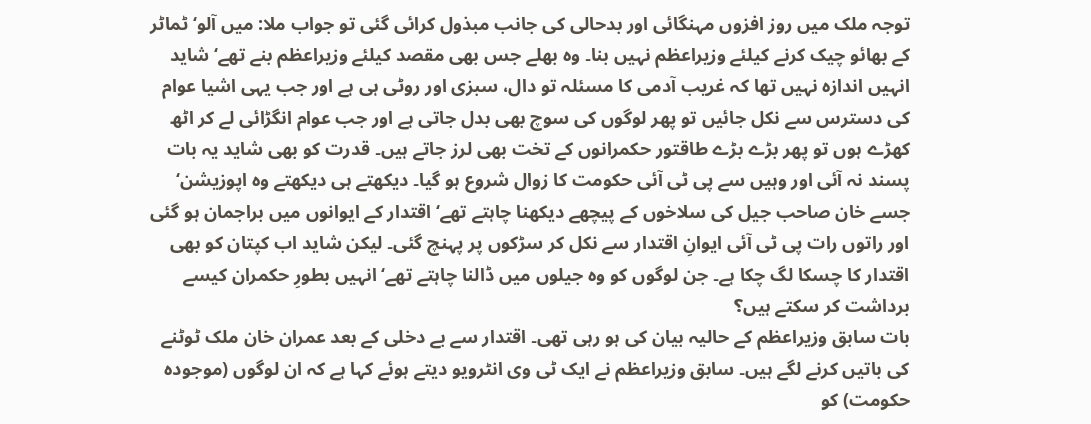توجہ ملک میں روز افزوں مہنگائی اور بدحالی کی جانب مبذول کرائی گئی تو جواب ملا: میں آلو‘ ٹماٹر کے بھائو چیک کرنے کیلئے وزیراعظم نہیں بنا۔ وہ بھلے جس بھی مقصد کیلئے وزیراعظم بنے تھے‘ شاید انہیں اندازہ نہیں تھا کہ غریب آدمی کا مسئلہ تو دال، سبزی اور روٹی ہی ہے اور جب یہی اشیا عوام کی دسترس سے نکل جائیں تو پھر لوگوں کی سوچ بھی بدل جاتی ہے اور جب عوام انگڑائی لے کر اٹھ کھڑے ہوں تو پھر بڑے بڑے طاقتور حکمرانوں کے تخت بھی لرز جاتے ہیں۔ قدرت کو بھی شاید یہ بات پسند نہ آئی اور وہیں سے پی ٹی آئی حکومت کا زوال شروع ہو گیا۔ دیکھتے ہی دیکھتے وہ اپوزیشن‘ جسے خان صاحب جیل کی سلاخوں کے پیچھے دیکھنا چاہتے تھے‘ اقتدار کے ایوانوں میں براجمان ہو گئی اور راتوں رات پی ٹی آئی ایوانِ اقتدار سے نکل کر سڑکوں پر پہنچ گئی۔ لیکن شاید اب کپتان کو بھی اقتدار کا چسکا لگ چکا ہے۔ جن لوگوں کو وہ جیلوں میں ڈالنا چاہتے تھے‘ انہیں بطورِ حکمران کیسے برداشت کر سکتے ہیں؟
بات سابق وزیراعظم کے حالیہ بیان کی ہو رہی تھی۔ اقتدار سے بے دخلی کے بعد عمران خان ملک ٹوٹنے کی باتیں کرنے لگے ہیں۔ سابق وزیراعظم نے ایک ٹی وی انٹرویو دیتے ہوئے کہا ہے کہ ان لوگوں (موجودہ حکومت) کو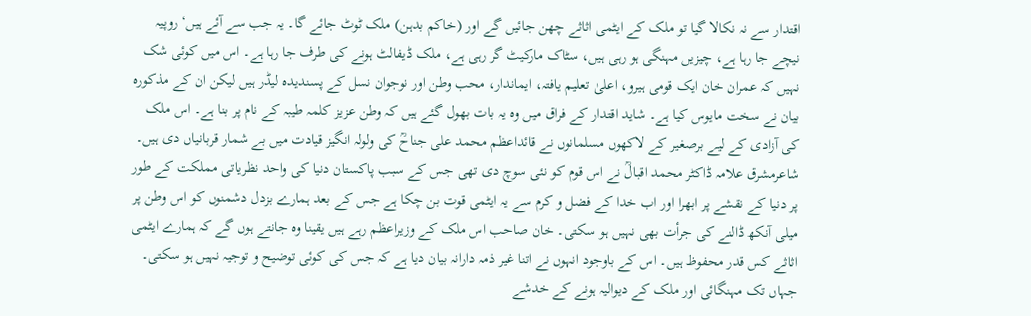اقتدار سے نہ نکالا گیا تو ملک کے ایٹمی اثاثے چھن جائیں گے اور (خاکم بدہن) ملک ٹوٹ جائے گا۔ یہ جب سے آئے ہیں‘ روپیہ نیچے جا رہا ہے، چیزیں مہنگی ہو رہی ہیں، سٹاک مارکیٹ گر رہی ہے، ملک ڈیفالٹ ہونے کی طرف جا رہا ہے۔ اس میں کوئی شک نہیں کہ عمران خان ایک قومی ہیرو، اعلیٰ تعلیم یافتہ، ایماندار، محب وطن اور نوجوان نسل کے پسندیدہ لیڈر ہیں لیکن ان کے مذکورہ بیان نے سخت مایوس کیا ہے۔ شاید اقتدار کے فراق میں وہ یہ بات بھول گئے ہیں کہ وطن عزیز کلمہ طیبہ کے نام پر بنا ہے۔ اس ملک کی آزادی کے لیے برصغیر کے لاکھوں مسلمانوں نے قائداعظم محمد علی جناحؒ کی ولولہ انگیز قیادت میں بے شمار قربانیاں دی ہیں۔ شاعرمشرق علامہ ڈاکٹر محمد اقبالؒ نے اس قوم کو نئی سوچ دی تھی جس کے سبب پاکستان دنیا کی واحد نظریاتی مملکت کے طور پر دنیا کے نقشے پر ابھرا اور اب خدا کے فضل و کرم سے یہ ایٹمی قوت بن چکا ہے جس کے بعد ہمارے بزدل دشمنوں کو اس وطن پر میلی آنکھ ڈالنے کی جرأت بھی نہیں ہو سکتی۔ خان صاحب اس ملک کے وزیراعظم رہے ہیں یقینا وہ جانتے ہوں گے کہ ہمارے ایٹمی اثاثے کس قدر محفوظ ہیں۔ اس کے باوجود انہوں نے اتنا غیر ذمہ دارانہ بیان دیا ہے کہ جس کی کوئی توضیح و توجیہ نہیں ہو سکتی۔ جہاں تک مہنگائی اور ملک کے دیوالیہ ہونے کے خدشے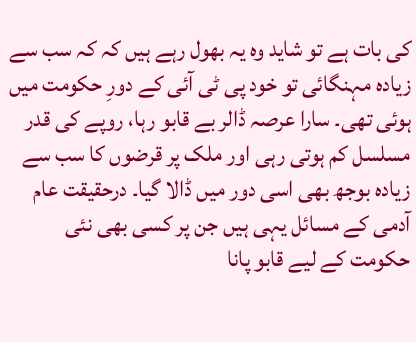کی بات ہے تو شاید وہ یہ بھول رہے ہیں کہ کہ سب سے زیادہ مہنگائی تو خود پی ٹی آئی کے دورِ حکومت میں ہوئی تھی۔ سارا عرصہ ڈالر بے قابو رہا، روپے کی قدر مسلسل کم ہوتی رہی اور ملک پر قرضوں کا سب سے زیادہ بوجھ بھی اسی دور میں ڈالا گیا۔ درحقیقت عام آدمی کے مسائل یہی ہیں جن پر کسی بھی نئی حکومت کے لیے قابو پانا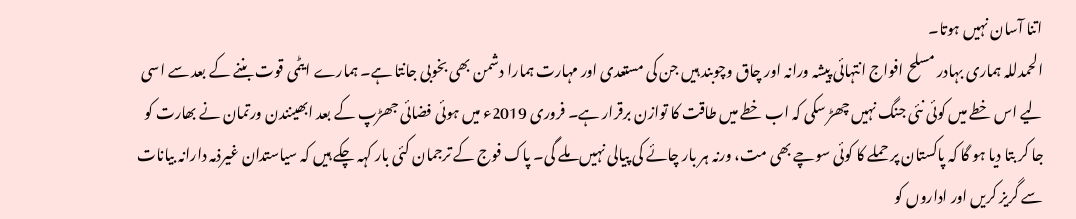اتنا آسان نہیں ہوتا۔
الحمدللہ ہماری بہادر مسلح افواج انتہائی پیشہ ورانہ اور چاق وچوبند ہیں جن کی مستعدی اور مہارت ہمارا دشمن بھی بخوبی جانتا ہے۔ ہمارے ایٹمی قوت بننے کے بعد سے اسی لیے اس خطے میں کوئی نئی جنگ نہیں چھڑ سکی کہ اب خطے میں طاقت کا توازن برقرار ہے۔ فروری 2019ء میں ہوئی فضائی جھڑپ کے بعد ابھینندن ورتمان نے بھارت کو جا کر بتا دیا ہو گا کہ پاکستان پر حملے کا کوئی سوچے بھی مت، ورنہ ہر بار چائے کی پیالی نہیں ملے گی۔ پاک فوج کے ترجمان کئی بار کہہ چکے ہیں کہ سیاستدان غیرذمہ دارانہ بیانات سے گریز کریں اور اداروں کو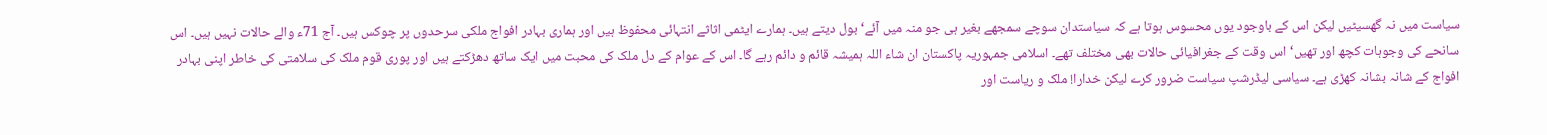سیاست میں نہ گھسیٹیں لیکن اس کے باوجود یوں محسوس ہوتا ہے کہ سیاستدان سوچے سمجھے بغیر ہی جو منہ میں آئے‘ بول دیتے ہیں۔ ہمارے ایٹمی اثاثے انتہائی محفوظ ہیں اور ہماری بہادر افواج ملکی سرحدوں پر چوکس ہیں۔ آج 71ء والے حالات نہیں ہیں۔ اس سانحے کی وجوہات کچھ اور تھیں‘ اس وقت کے جغرافیائی حالات بھی مختلف تھے۔ اسلامی جمہوریہ پاکستان ان شاء اللہ ہمیشہ قائم و دائم رہے گا۔ اس کے عوام کے دل ملک کی محبت میں ایک ساتھ دھڑکتے ہیں اور پوری قوم ملک کی سلامتی کی خاطر اپنی بہادر افواج کے شانہ بشانہ کھڑی ہے۔ سیاسی لیڈرشپ سیاست ضرور کرے لیکن خدارا! ملک و ریاست اور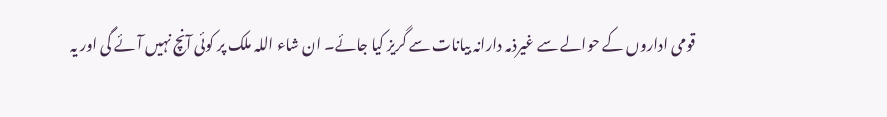قومی اداروں کے حوالے سے غیرذمہ دارانہ بیانات سے گریز کیا جائے۔ ان شاء اللہ ملک پر کوئی آنچ نہیں آئے گی اور یہ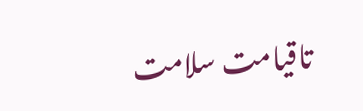تاقیامت سلامت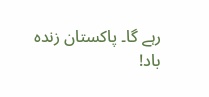رہے گا۔ پاکستان زندہ باد!